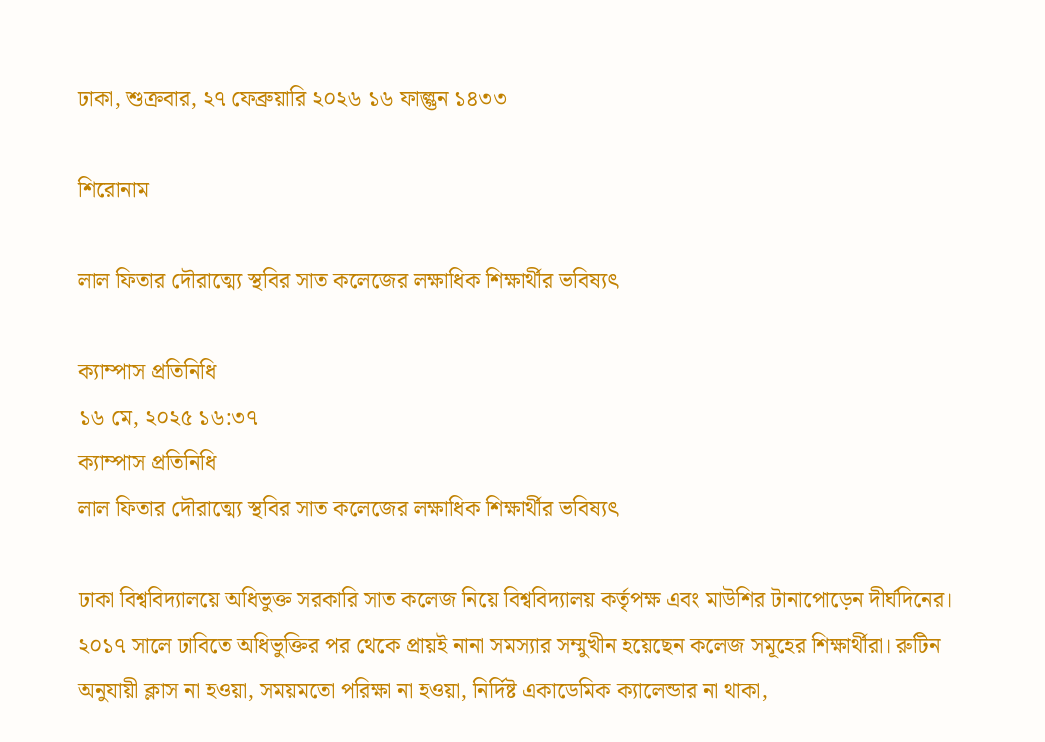ঢাকা, শুক্রবার, ২৭ ফেব্রুয়ারি ২০২৬ ১৬ ফাল্গুন ১৪৩৩

শিরোনাম

লাল ফিতার দৌরাত্ম্যে স্থবির সাত কলেজের লক্ষাধিক শিক্ষার্থীর ভবিষ্যৎ

ক্যাম্পাস প্রতিনিধি
১৬ মে, ২০২৫ ১৬:৩৭
ক্যাম্পাস প্রতিনিধি
লাল ফিতার দৌরাত্ম্যে স্থবির সাত কলেজের লক্ষাধিক শিক্ষার্থীর ভবিষ্যৎ

ঢাকা বিশ্ববিদ্যালয়ে অধিভুক্ত সরকারি সাত কলেজ নিয়ে বিশ্ববিদ্যালয় কর্তৃপক্ষ এবং মাউশির টানাপোড়েন দীর্ঘদিনের। ২০১৭ সালে ঢাবিতে অধিভুক্তির পর থেকে প্রায়ই নানা সমস্যার সম্মুখীন হয়েছেন কলেজ সমূহের শিক্ষার্থীরা। রুটিন অনুযায়ী ক্লাস না হওয়া, সময়মতো পরিক্ষা না হওয়া, নির্দিষ্ট একাডেমিক ক্যালেন্ডার না থাকা,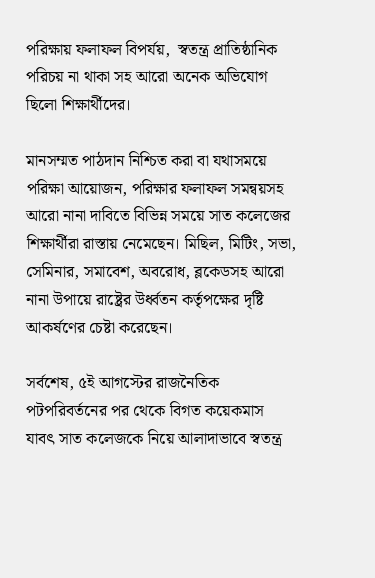পরিক্ষায় ফলাফল বিপর্যয়,  স্বতন্ত্র প্রাতিষ্ঠানিক পরিচয় না থাকা সহ আরো অনেক অভিযোগ ছিলো শিক্ষার্থীদের।

মানসম্মত পাঠদান নিশ্চিত করা বা যথাসময়ে পরিক্ষা আয়োজন, পরিক্ষার ফলাফল সমন্বয়সহ আরো নানা দাবিতে বিভিন্ন সময়ে সাত কলেজের শিক্ষার্থীরা রাস্তায় নেমেছেন। মিছিল, মিটিং, সভা, সেমিনার, সমাবেশ, অবরোধ, ব্লকেডসহ আরো নানা উপায়ে রাষ্ট্রের উর্ধ্বতন কর্তৃপক্ষের দৃষ্টি আকর্ষণের চেষ্টা করেছেন।

সর্বশেষ, ৫ই আগস্টের রাজনৈতিক পটপরিবর্তনের পর থেকে বিগত কয়েকমাস যাবৎ সাত কলেজকে নিয়ে আলাদাভাবে স্বতন্ত্র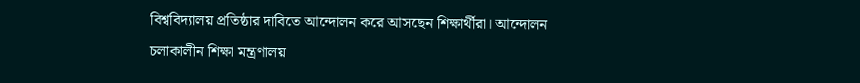বিশ্ববিদ্যালয় প্রতিষ্ঠার দাবিতে আন্দোলন করে আসছেন শিক্ষার্থীরা। আন্দোলন চলাকালীন শিক্ষা মন্ত্রণালয়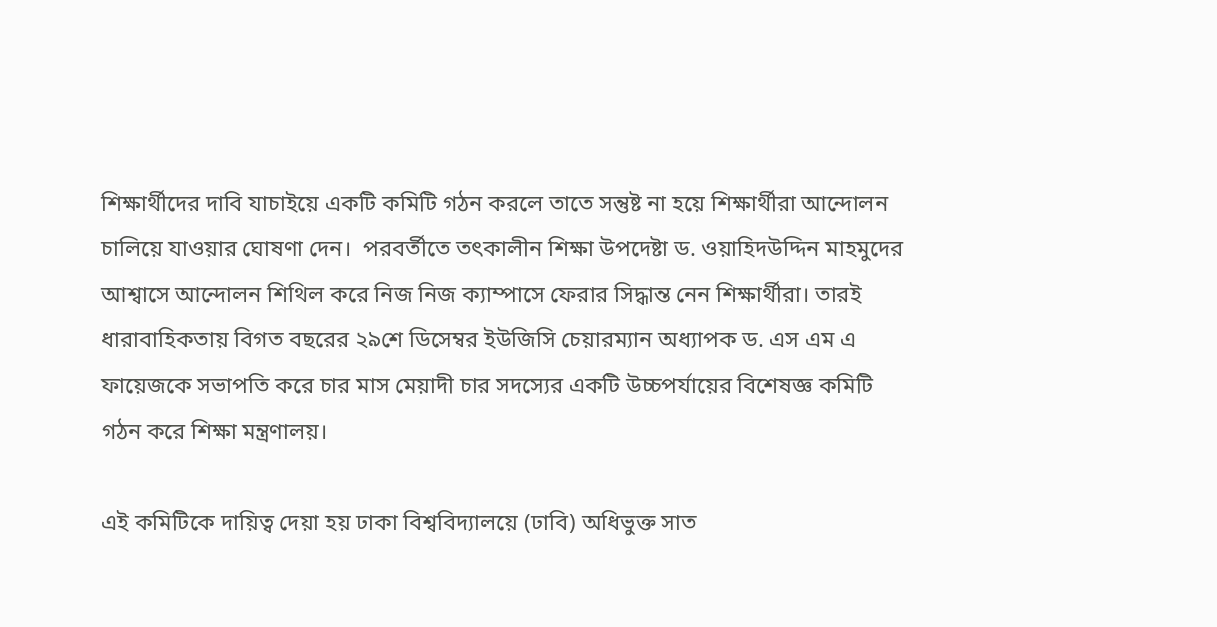শিক্ষার্থীদের দাবি যাচাইয়ে একটি কমিটি গঠন করলে তাতে সন্তুষ্ট না হয়ে শিক্ষার্থীরা আন্দোলন চালিয়ে যাওয়ার ঘোষণা দেন।  পরবর্তীতে তৎকালীন শিক্ষা উপদেষ্টা ড. ওয়াহিদউদ্দিন মাহমুদের আশ্বাসে আন্দোলন শিথিল করে নিজ নিজ ক্যাম্পাসে ফেরার সিদ্ধান্ত নেন শিক্ষার্থীরা। তারই ধারাবাহিকতায় বিগত বছরের ২৯শে ডিসেম্বর ইউজিসি চেয়ারম্যান অধ্যাপক ড. এস এম এ ফায়েজকে সভাপতি করে চার মাস মেয়াদী চার সদস্যের একটি উচ্চপর্যায়ের বিশেষজ্ঞ কমিটি গঠন করে শিক্ষা মন্ত্রণালয়।

এই কমিটিকে দায়িত্ব দেয়া হয় ঢাকা বিশ্ববিদ্যালয়ে (ঢাবি) অধিভুক্ত সাত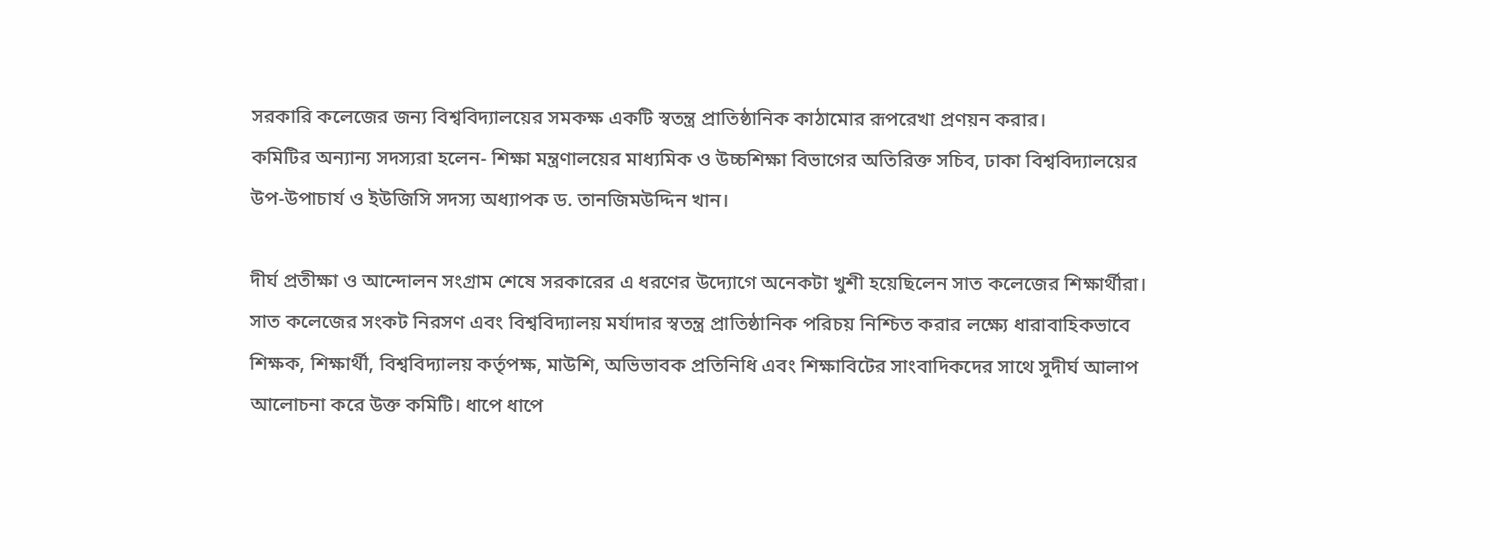সরকারি কলেজের জন্য বিশ্ববিদ্যালয়ের সমকক্ষ একটি স্বতন্ত্র প্রাতিষ্ঠানিক কাঠামোর রূপরেখা প্রণয়ন করার।
কমিটির অন্যান্য সদস্যরা হলেন- শিক্ষা মন্ত্রণালয়ের মাধ্যমিক ও উচ্চশিক্ষা বিভাগের অতিরিক্ত সচিব, ঢাকা বিশ্ববিদ্যালয়ের উপ-উপাচার্য ও ইউজিসি সদস্য অধ্যাপক ড. তানজিমউদ্দিন খান।

দীর্ঘ প্রতীক্ষা ও আন্দোলন সংগ্রাম শেষে সরকারের এ ধরণের উদ্যোগে অনেকটা খুশী হয়েছিলেন সাত কলেজের শিক্ষার্থীরা।
সাত কলেজের সংকট নিরসণ এবং বিশ্ববিদ্যালয় মর্যাদার স্বতন্ত্র প্রাতিষ্ঠানিক পরিচয় নিশ্চিত করার লক্ষ্যে ধারাবাহিকভাবে শিক্ষক, শিক্ষার্থী, বিশ্ববিদ্যালয় কর্তৃপক্ষ, মাউশি, অভিভাবক প্রতিনিধি এবং শিক্ষাবিটের সাংবাদিকদের সাথে সুদীর্ঘ আলাপ আলোচনা করে উক্ত কমিটি। ধাপে ধাপে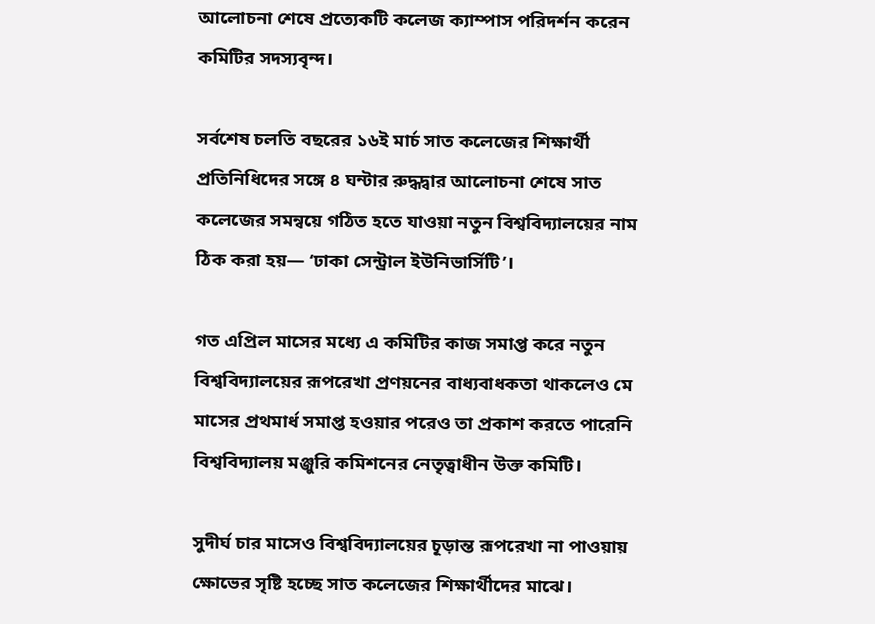আলোচনা শেষে প্রত্যেকটি কলেজ ক্যাম্পাস পরিদর্শন করেন কমিটির সদস্যবৃন্দ।

সর্বশেষ চলতি বছরের ১৬ই মার্চ সাত কলেজের শিক্ষার্থী প্রতিনিধিদের সঙ্গে ৪ ঘন্টার রুদ্ধদ্বার আলোচনা শেষে সাত কলেজের সমন্বয়ে গঠিত হতে যাওয়া নতুন বিশ্ববিদ্যালয়ের নাম ঠিক করা হয়— ‘ঢাকা সেন্ট্রাল ইউনিভার্সিটি’।

গত এপ্রিল মাসের মধ্যে এ কমিটির কাজ সমাপ্ত করে নতুন বিশ্ববিদ্যালয়ের রূপরেখা প্রণয়নের বাধ্যবাধকতা থাকলেও মে মাসের প্রথমার্ধ সমাপ্ত হওয়ার পরেও তা প্রকাশ করতে পারেনি বিশ্ববিদ্যালয় মঞ্জুরি কমিশনের নেতৃত্বাধীন উক্ত কমিটি।

সুদীর্ঘ চার মাসেও বিশ্ববিদ্যালয়ের চূড়ান্ত রূপরেখা না পাওয়ায় ক্ষোভের সৃষ্টি হচ্ছে সাত কলেজের শিক্ষার্থীদের মাঝে।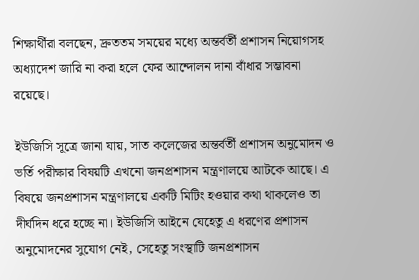শিক্ষার্থীরা বলছেন, দ্রুততম সময়ের মধ্যে অন্তর্বর্তী প্রশাসন নিয়োগসহ অধ্যাদেশ জারি না করা হলে ফের আন্দোলন দানা বাঁধার সম্ভাবনা রয়েছে।

ইউজিসি সূত্রে জানা যায়, সাত কলেজের অন্তর্বর্তী প্রশাসন অনুমোদন ও ভর্তি পরীক্ষার বিষয়টি এখনো জনপ্রশাসন মন্ত্রণালয়ে আটকে আছে। এ বিষয়ে জনপ্রশাসন মন্ত্রণালয়ে একটি মিটিং হওয়ার কথা থাকলেও তা দীর্ঘদিন ধরে হচ্ছে না। ইউজিসি আইনে যেহেতু এ ধরণের প্রশাসন অনুমোদনের সুযোগ নেই, সেহেতু সংস্থাটি জনপ্রশাসন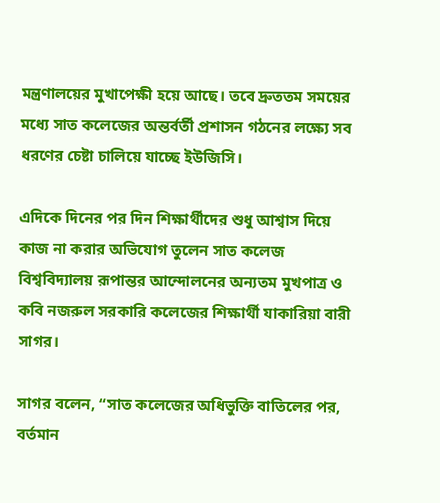মন্ত্রণালয়ের মুখাপেক্ষী হয়ে আছে। তবে দ্রুততম সময়ের মধ্যে সাত কলেজের অন্তর্বর্তী প্রশাসন গঠনের লক্ষ্যে সব ধরণের চেষ্টা চালিয়ে যাচ্ছে ইউজিসি।

এদিকে দিনের পর দিন শিক্ষার্থীদের শুধু আশ্বাস দিয়ে কাজ না করার অভিযোগ তুলেন সাত কলেজ বিশ্ববিদ্যালয় রূপান্তর আন্দোলনের অন্যতম মুখপাত্র ও কবি নজরুল সরকারি কলেজের শিক্ষার্থী যাকারিয়া বারী সাগর।

সাগর বলেন, “সাত কলেজের অধিভুক্তি বাতিলের পর, বর্তমান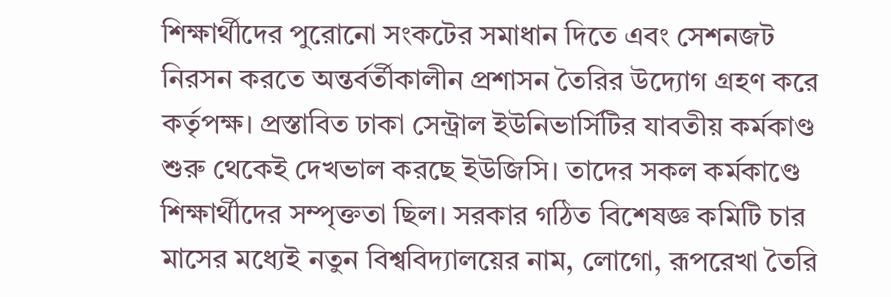শিক্ষার্থীদের পুরোনো সংকটের সমাধান দিতে এবং সেশনজট নিরসন করতে অন্তর্বর্তীকালীন প্রশাসন তৈরির উদ্যোগ গ্রহণ করে কর্তৃপক্ষ। প্রস্তাবিত ঢাকা সেন্ট্রাল ইউনিভার্সিটির যাবতীয় কর্মকাণ্ড শুরু থেকেই দেখভাল করছে ইউজিসি। তাদের সকল কর্মকাণ্ডে শিক্ষার্থীদের সম্পৃক্ততা ছিল। সরকার গঠিত বিশেষজ্ঞ কমিটি চার মাসের মধ্যেই নতুন বিশ্ববিদ্যালয়ের নাম, লোগো, রূপরেখা তৈরি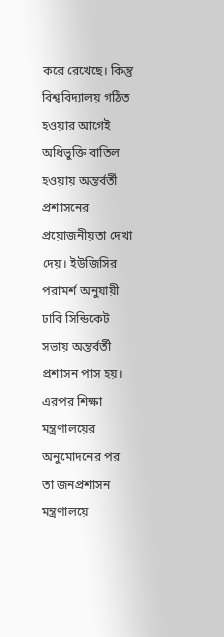করে রেখেছে। কিন্তু বিশ্ববিদ্যালয় গঠিত হওয়ার আগেই অধিভুক্তি বাতিল হওয়ায় অন্তর্বর্তী প্রশাসনের প্রয়োজনীয়তা দেখা দেয়। ইউজিসির পরামর্শ অনুযায়ী ঢাবি সিন্ডিকেট সভায় অন্তর্বর্তী প্রশাসন পাস হয়। এরপর শিক্ষা মন্ত্রণালয়ের অনুমোদনের পর তা জনপ্রশাসন মন্ত্রণালয়ে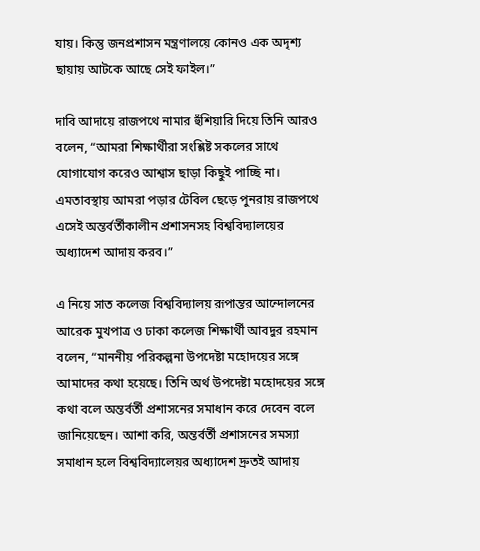যায়। কিন্তু জনপ্রশাসন মন্ত্রণালয়ে কোনও এক অদৃশ্য ছায়ায় আটকে আছে সেই ফাইল।”

দাবি আদায়ে রাজপথে নামার হুঁশিয়ারি দিয়ে তিনি আরও বলেন, “আমরা শিক্ষার্থীরা সংশ্লিষ্ট সকলের সাথে যোগাযোগ করেও আশ্বাস ছাড়া কিছুই পাচ্ছি না। এমতাবস্থায় আমরা পড়ার টেবিল ছেড়ে পুনরায় রাজপথে এসেই অন্তর্বর্তীকালীন প্রশাসনসহ বিশ্ববিদ্যালয়ের অধ্যাদেশ আদায় করব।”

এ নিয়ে সাত কলেজ বিশ্ববিদ্যালয় রূপান্তর আন্দোলনের আরেক মুখপাত্র ও ঢাকা কলেজ শিক্ষার্থী আবদুর রহমান বলেন, “মাননীয় পরিকল্পনা উপদেষ্টা মহোদয়ের সঙ্গে আমাদের কথা হয়েছে। তিনি অর্থ উপদেষ্টা মহোদয়ের সঙ্গে কথা বলে অন্তর্বর্তী প্রশাসনের সমাধান করে দেবেন বলে জানিয়েছেন। আশা করি, অন্তর্বর্তী প্রশাসনের সমস্যা সমাধান হলে বিশ্ববিদ্যালেয়র অধ্যাদেশ দ্রুতই আদায়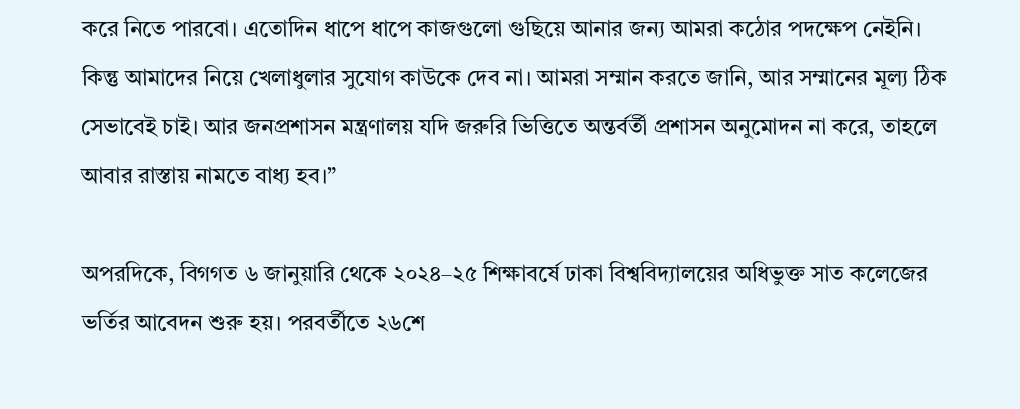করে নিতে পারবো। এতোদিন ধাপে ধাপে কাজগুলো গুছিয়ে আনার জন্য আমরা কঠোর পদক্ষেপ নেইনি। কিন্তু আমাদের নিয়ে খেলাধুলার সুযোগ কাউকে দেব না। আমরা সম্মান করতে জানি, আর সম্মানের মূল্য ঠিক সেভাবেই চাই। আর জনপ্রশাসন মন্ত্রণালয় যদি জরুরি ভিত্তিতে অন্তর্বর্তী প্রশাসন অনুমোদন না করে, তাহলে আবার রাস্তায় নামতে বাধ্য হব।”

অপরদিকে, বিগগত ৬ জানুয়ারি থেকে ২০২৪–২৫ শিক্ষাবর্ষে ঢাকা বিশ্ববিদ্যালয়ের অধিভুক্ত সাত কলেজের ভর্তির আবেদন শুরু হয়। পরবর্তীতে ২৬শে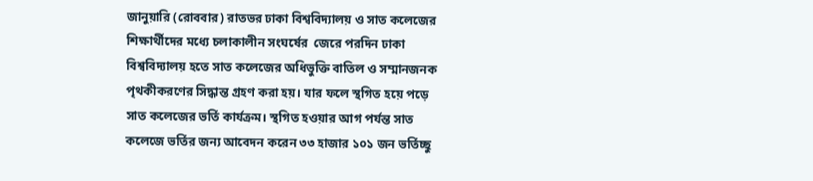জানুয়ারি (রোববার) রাতভর ঢাকা বিশ্ববিদ্যালয় ও সাত কলেজের শিক্ষার্থীদের মধ্যে চলাকালীন সংঘর্ষের  জেরে পরদিন ঢাকা বিশ্ববিদ্যালয় হতে সাত কলেজের অধিভুক্তি বাতিল ও সম্মানজনক পৃথকীকরণের সিদ্ধান্ত গ্রহণ করা হয়। যার ফলে স্থগিত হয়ে পড়ে সাত কলেজের ভর্তি কার্যক্রম। স্থগিত হওয়ার আগ পর্যন্ত সাত কলেজে ভর্তির জন্য আবেদন করেন ৩৩ হাজার ১০১ জন ভর্তিচ্ছু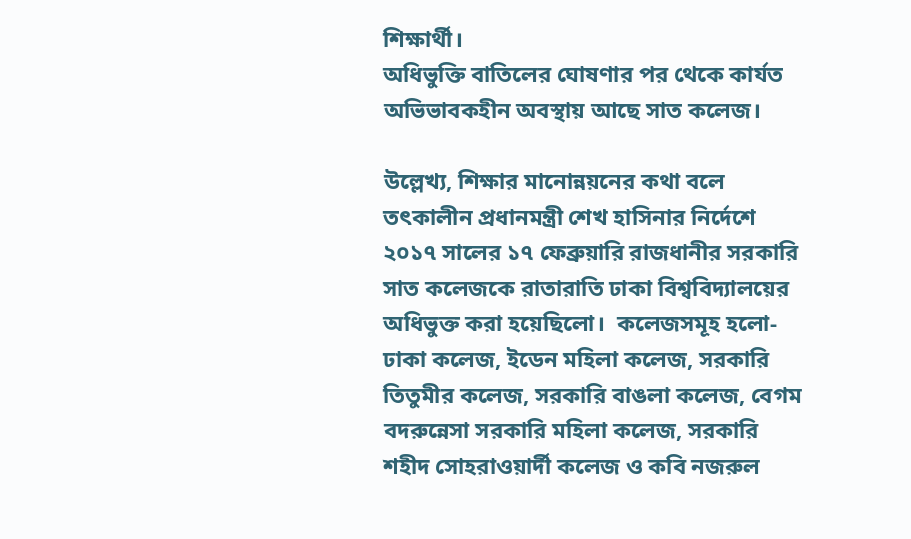শিক্ষার্থী।
অধিভুক্তি বাতিলের ঘোষণার পর থেকে কার্যত অভিভাবকহীন অবস্থায় আছে সাত কলেজ।

উল্লেখ্য, শিক্ষার মানোন্নয়নের কথা বলে তৎকালীন প্রধানমন্ত্রী শেখ হাসিনার নির্দেশে ২০১৭ সালের ১৭ ফেব্রুয়ারি রাজধানীর সরকারি সাত কলেজকে রাতারাতি ঢাকা বিশ্ববিদ্যালয়ের অধিভুক্ত করা হয়েছিলো।  কলেজসমূহ হলো- ঢাকা কলেজ, ইডেন মহিলা কলেজ, সরকারি তিতুমীর কলেজ, সরকারি বাঙলা কলেজ, বেগম বদরুন্নেসা সরকারি মহিলা কলেজ, সরকারি শহীদ সোহরাওয়ার্দী কলেজ ও কবি নজরুল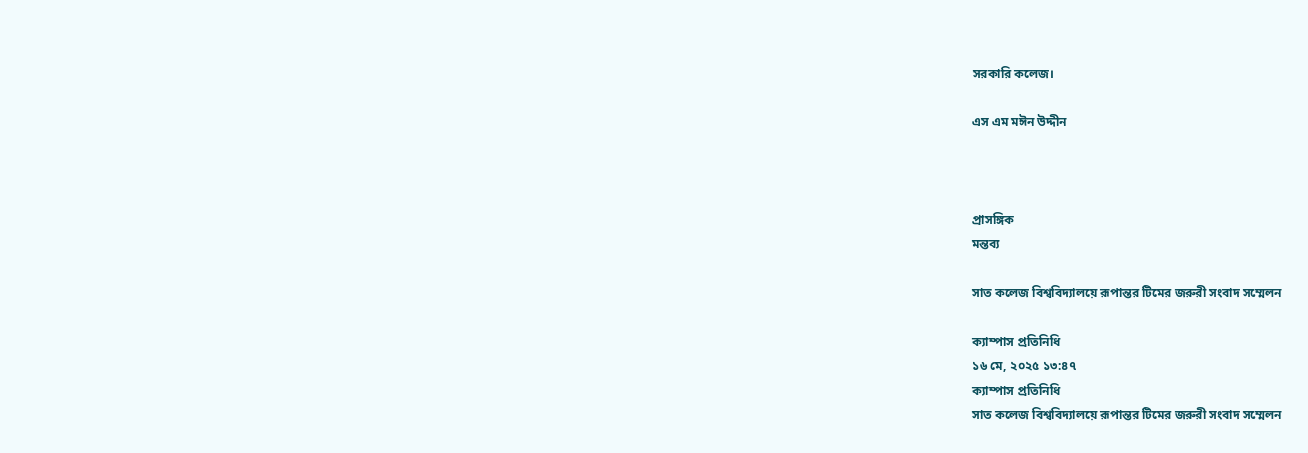সরকারি কলেজ।

এস এম মঈন উদ্দীন



প্রাসঙ্গিক
মন্তব্য

সাত কলেজ বিশ্ববিদ্যালয়ে রূপান্তর টিমের জরুরী সংবাদ সম্মেলন

ক্যাম্পাস প্রতিনিধি
১৬ মে, ২০২৫ ১৩:৪৭
ক্যাম্পাস প্রতিনিধি
সাত কলেজ বিশ্ববিদ্যালয়ে রূপান্তর টিমের জরুরী সংবাদ সম্মেলন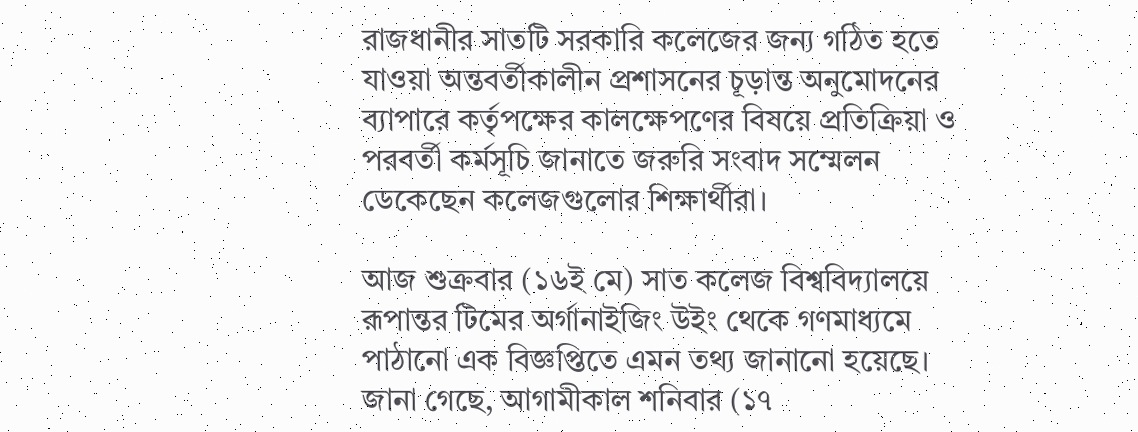রাজধানীর সাতটি সরকারি কলেজের জন্য গঠিত হতে যাওয়া অন্তবর্তীকালীন প্রশাসনের চূড়ান্ত অনুমোদনের ব্যাপারে কর্তৃপক্ষের কালক্ষেপণের বিষয়ে প্রতিক্রিয়া ও পরবর্তী কর্মসূচি জানাতে জরুরি সংবাদ সম্মেলন ডেকেছেন কলেজগুলোর শিক্ষার্থীরা।

আজ শুক্রবার (১৬ই মে) সাত কলেজ বিশ্ববিদ্যালয়ে রূপান্তর টিমের অর্গানাইজিং উইং থেকে গণমাধ্যমে পাঠানো এক বিজ্ঞপ্তিতে এমন তথ্য জানানো হয়েছে।
জানা গেছে, আগামীকাল শনিবার (১৭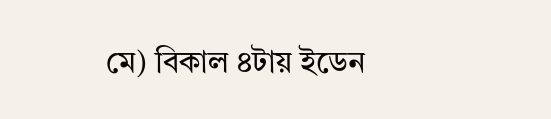মে) বিকাল ৪টায় ইডেন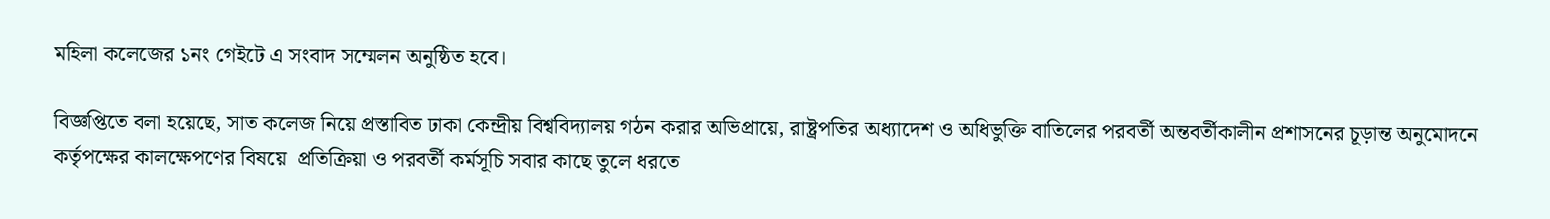মহিলা কলেজের ১নং গেইটে এ সংবাদ সম্মেলন অনুষ্ঠিত হবে।

বিজ্ঞপ্তিতে বলা হয়েছে, সাত কলেজ নিয়ে প্রস্তাবিত ঢাকা কেন্দ্রীয় বিশ্ববিদ্যালয় গঠন করার অভিপ্রায়ে, রাষ্ট্রপতির অধ্যাদেশ ও অধিভুক্তি বাতিলের পরবর্তী অন্তবর্তীকালীন প্রশাসনের চূড়ান্ত অনুমোদনে কর্তৃপক্ষের কালক্ষেপণের বিষয়ে  প্রতিক্রিয়া ও পরবর্তী কর্মসূচি সবার কাছে তুলে ধরতে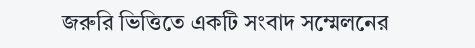জরুরি ভিত্তিতে একটি সংবাদ সম্মেলনের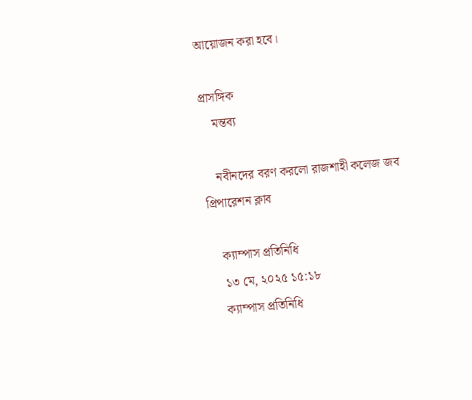আয়োজন করা হবে।

প্রাসঙ্গিক
    মন্তব্য

    নবীনদের বরণ করলো রাজশাহী কলেজ জব প্রিপারেশন ক্লাব

    ক্যাম্পাস প্রতিনিধি
    ১৩ মে, ২০২৫ ১৫:১৮
    ক্যাম্পাস প্রতিনিধি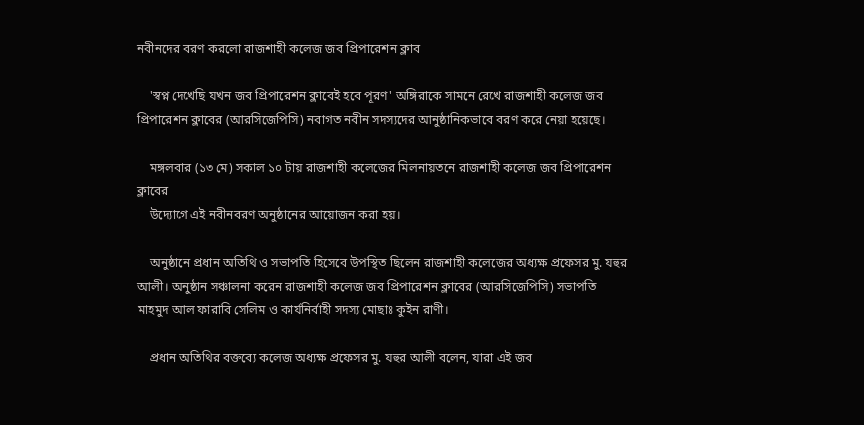নবীনদের বরণ করলো রাজশাহী কলেজ জব প্রিপারেশন ক্লাব

    'স্বপ্ন দেখেছি যখন জব প্রিপারেশন ক্লাবেই হবে পূরণ' অঙ্গিরাকে সামনে রেখে রাজশাহী কলেজ জব প্রিপারেশন ক্লাবের (আরসিজেপিসি) নবাগত নবীন সদস্যদের আনুষ্ঠানিকভাবে বরণ করে নেয়া হয়েছে।

    মঙ্গলবার (১৩ মে) সকাল ১০ টায় রাজশাহী কলেজের মিলনায়তনে রাজশাহী কলেজ জব প্রিপারেশন ক্লাবের
    উদ্যোগে এই নবীনবরণ অনুষ্ঠানের আয়োজন করা হয়।

    অনুষ্ঠানে প্রধান অতিথি ও সভাপতি হিসেবে উপস্থিত ছিলেন রাজশাহী কলেজের অধ্যক্ষ প্রফেসর মু. যহুর আলী। অনুষ্ঠান সঞ্চালনা করেন রাজশাহী কলেজ জব প্রিপারেশন ক্লাবের (আরসিজেপিসি) সভাপতি মাহমুদ আল ফারাবি সেলিম ও কার্যনির্বাহী সদস্য মোছাঃ কুইন রাণী।

    প্রধান অতিথির বক্তব্যে কলেজ অধ্যক্ষ প্রফেসর মু. যহুর আলী বলেন, যারা এই জব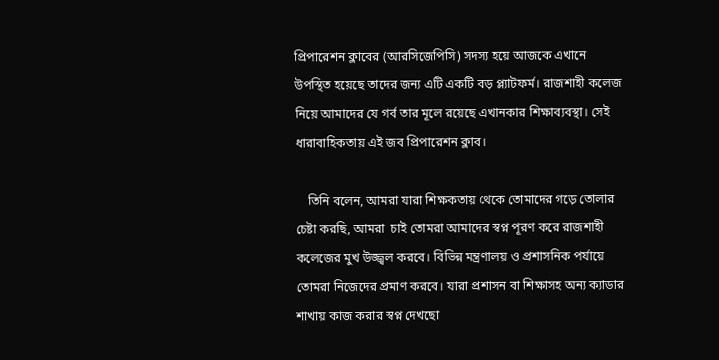প্রিপারেশন ক্লাবের (আরসিজেপিসি) সদস্য হয়ে আজকে এখানে উপস্থিত হয়েছে তাদের জন্য এটি একটি বড় প্ল্যাটফর্ম। রাজশাহী কলেজ নিয়ে আমাদের যে গর্ব তার মূলে রয়েছে এখানকার শিক্ষাব্যবস্থা। সেই ধারাবাহিকতায় এই জব প্রিপারেশন ক্লাব।

    তিনি বলেন, আমরা যারা শিক্ষকতায় থেকে তোমাদের গড়ে তোলার চেষ্টা করছি, আমরা  চাই তোমরা আমাদের স্বপ্ন পূরণ করে রাজশাহী কলেজের মুখ উজ্জ্বল করবে। বিভিন্ন মন্ত্রণালয় ও প্রশাসনিক পর্যায়ে তোমরা নিজেদের প্রমাণ করবে। যারা প্রশাসন বা শিক্ষাসহ অন্য ক্যাডার শাখায় কাজ করার স্বপ্ন দেখছো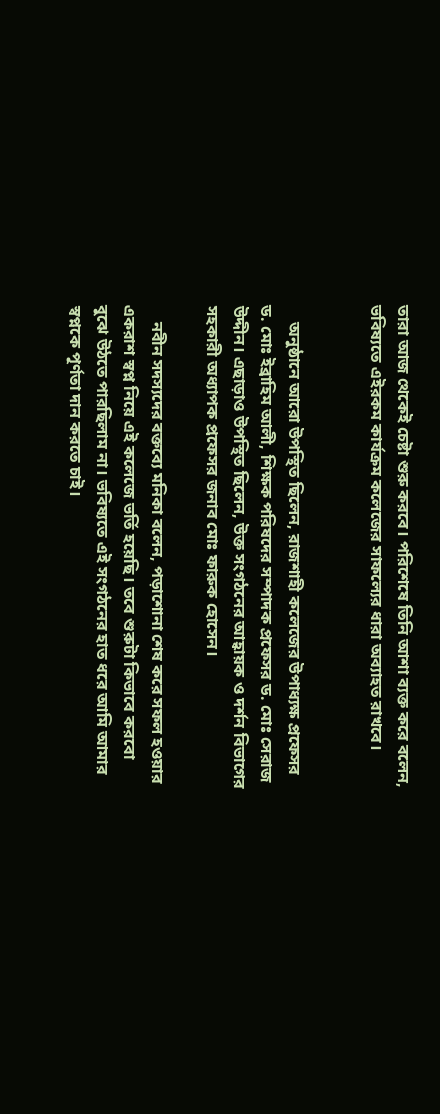তারা আজ থেকেই চেষ্টা শুরু করবে। পরিশেষে তিনি আশা ব্যক্ত করে বলেন, ভবিষ্যতে এইরকম কার্যক্রম কলেজের সাফল্যের ধারা অব্যাহত রাখবে।


    অনুষ্ঠানে আরো উপস্থিত ছিলেন, রাজশাহী কলেজের উপাধ্যক্ষ প্রফেসর ড. মোঃ ইব্রাহিম আলী, শিক্ষক পরিষদের সম্পাদক প্রফেসর ড. মোঃ সেরাজ উদ্দীন। এছাড়াও উপস্থিত ছিলেন, উক্ত সংগঠনের আহ্বায়ক ও দর্শন বিভাগের সহকারী অধ্যাপক প্রফেসর জনাব মোঃ ফারুক হোসেন।

    নবীন সদস্যদের বক্তব্যে মনিকা বলেন, পড়াশোনা শেষ করে সফল হওয়ার একরাশ স্বপ্ন নিয়ে এই কলেজে ভর্তি হয়েছি। তবে শুরুটা কিভাবে করবো বুঝে উঠতে পারছিলাম না। ভবিষ্যতে এই সংগঠনের হাত ধরে আমি আমার স্বপ্নকে পূর্ণতা দান করতে চাই।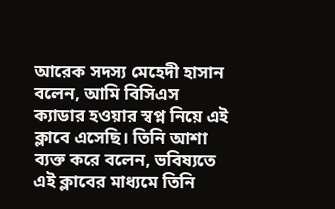আরেক সদস্য মেহেদী হাসান বলেন, আমি বিসিএস ক্যাডার হওয়ার স্বপ্ন নিয়ে এই ক্লাবে এসেছি। তিনি আশা ব্যক্ত করে বলেন, ভবিষ্যতে এই ক্লাবের মাধ্যমে তিনি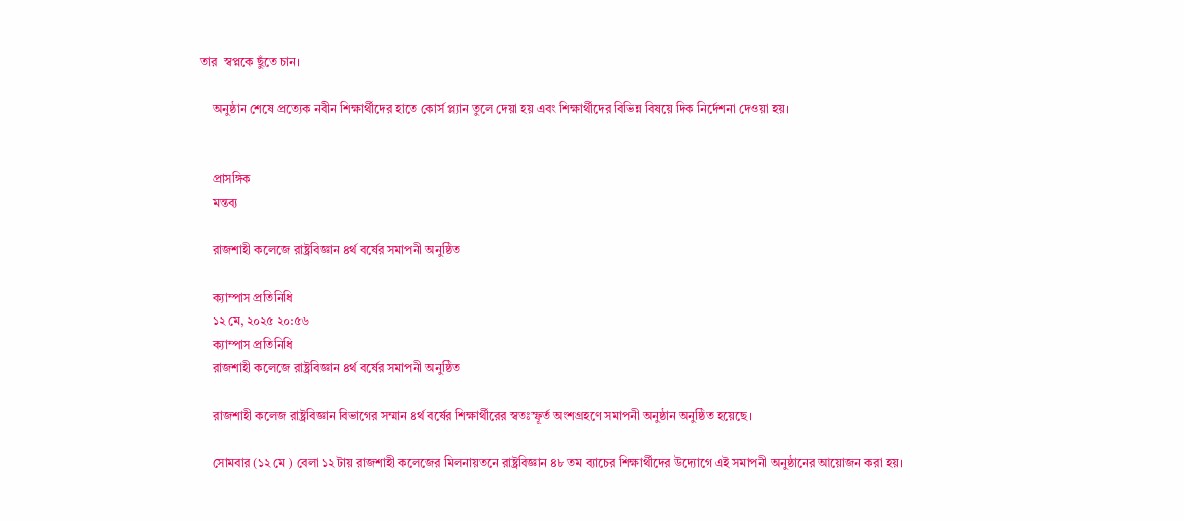তার  স্বপ্নকে ছুঁতে চান।

    অনুষ্ঠান শেষে প্রত্যেক নবীন শিক্ষার্থীদের হাতে কোর্স প্ল্যান তুলে দেয়া হয় এবং শিক্ষার্থীদের বিভিন্ন বিষয়ে দিক নির্দেশনা দেওয়া হয়।


    প্রাসঙ্গিক
    মন্তব্য

    রাজশাহী কলেজে রাষ্ট্রবিজ্ঞান ৪র্থ বর্ষের সমাপনী অনুষ্ঠিত

    ক্যাম্পাস প্রতিনিধি
    ১২ মে, ২০২৫ ২০:৫৬
    ক্যাম্পাস প্রতিনিধি
    রাজশাহী কলেজে রাষ্ট্রবিজ্ঞান ৪র্থ বর্ষের সমাপনী অনুষ্ঠিত

    রাজশাহী কলেজ রাষ্ট্রবিজ্ঞান বিভাগের সম্মান ৪র্থ বর্ষের শিক্ষার্থীরের স্বতঃস্ফূর্ত অংশগ্রহণে সমাপনী অনুষ্ঠান অনুষ্ঠিত হয়েছে।

    সোমবার (১২ মে ) বেলা ১২ টায় রাজশাহী কলেজের মিলনায়তনে রাষ্ট্রবিজ্ঞান ৪৮ তম ব্যাচের শিক্ষার্থীদের উদ্যোগে এই সমাপনী অনুষ্ঠানের আয়োজন করা হয়।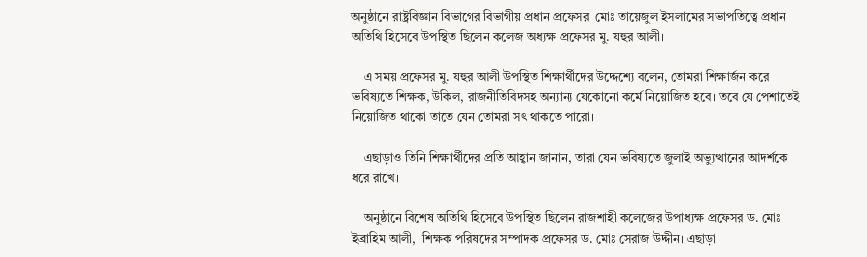অনুষ্ঠানে রাষ্ট্রবিজ্ঞান বিভাগের বিভাগীয় প্রধান প্রফেসর  মোঃ তায়েজুল ইসলামের সভাপতিত্বে প্রধান অতিথি হিসেবে উপস্থিত ছিলেন কলেজ অধ্যক্ষ প্রফেসর মু. যহুর আলী।

    এ সময় প্রফেসর মু. যহুর আলী উপস্থিত শিক্ষার্থীদের উদ্দেশ্যে বলেন, তোমরা শিক্ষার্জন করে ভবিষ্যতে শিক্ষক, উকিল, রাজনীতিবিদসহ অন্যান্য যেকোনো কর্মে নিয়োজিত হবে। তবে যে পেশাতেই নিয়োজিত থাকো তাতে যেন তোমরা সৎ থাকতে পারো।

    এছাড়াও তিনি শিক্ষার্থীদের প্রতি আহ্বান জানান, তারা যেন ভবিষ্যতে জুলাই অভ্যুত্থানের আদর্শকে ধরে রাখে।

    অনুষ্ঠানে বিশেষ অতিথি হিসেবে উপস্থিত ছিলেন রাজশাহী কলেজের উপাধ্যক্ষ প্রফেসর ড. মোঃ ইব্রাহিম আলী,  শিক্ষক পরিষদের সম্পাদক প্রফেসর ড. মোঃ সেরাজ উদ্দীন। এছাড়া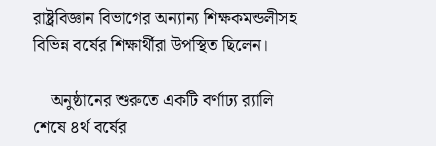রাষ্ট্রবিজ্ঞান বিভাগের অন্যান্য শিক্ষকমন্ডলীসহ বিভিন্ন বর্ষের শিক্ষার্থীরা উপস্থিত ছিলেন।

    অনুষ্ঠানের শুরুতে একটি বর্ণাঢ্য র‍্যালি শেষে ৪র্থ বর্ষের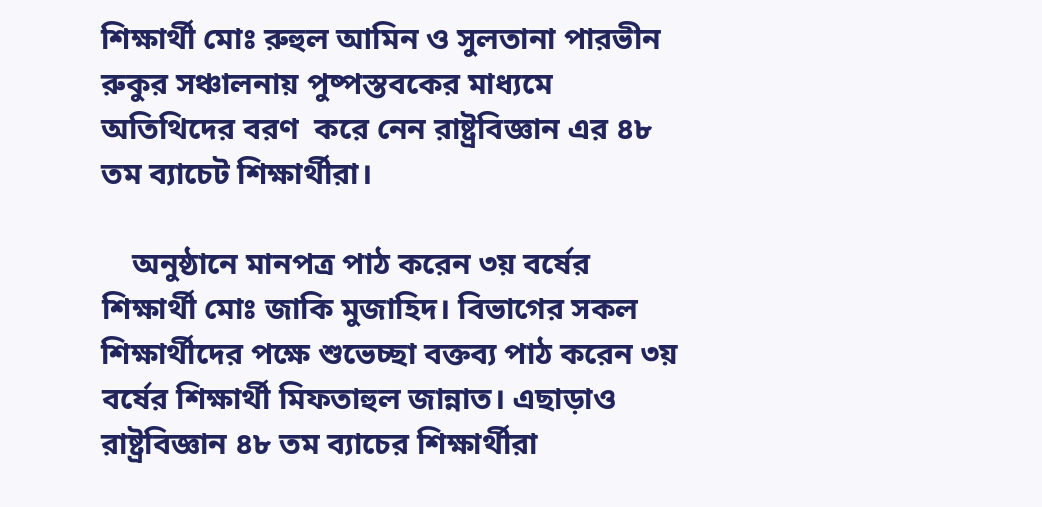শিক্ষার্থী মোঃ রুহুল আমিন ও সুলতানা পারভীন রুকুর সঞ্চালনায় পুষ্পস্তবকের মাধ্যমে অতিথিদের বরণ  করে নেন রাষ্ট্রবিজ্ঞান এর ৪৮ তম ব্যাচেট শিক্ষার্থীরা।

    অনুষ্ঠানে মানপত্র পাঠ করেন ৩য় বর্ষের শিক্ষার্থী মোঃ জাকি মুজাহিদ। বিভাগের সকল শিক্ষার্থীদের পক্ষে শুভেচ্ছা বক্তব্য পাঠ করেন ৩য় বর্ষের শিক্ষার্থী মিফতাহুল জান্নাত। এছাড়াও রাষ্ট্রবিজ্ঞান ৪৮ তম ব্যাচের শিক্ষার্থীরা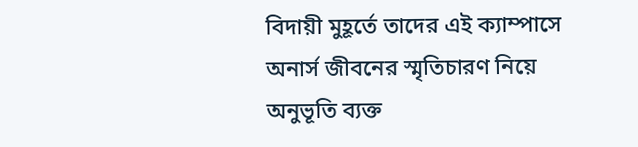বিদায়ী মুহূর্তে তাদের এই ক্যাম্পাসে অনার্স জীবনের স্মৃতিচারণ নিয়ে অনুভূতি ব্যক্ত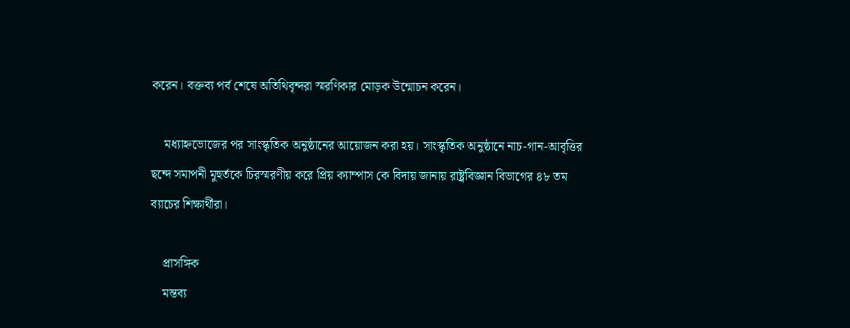করেন। বক্তব্য পর্ব শেষে অতিথিবৃন্দরা স্মরণিকার মোড়ক উন্মোচন করেন।

    মধ্যাহ্নভোজের পর সাংস্কৃতিক অনুষ্ঠানের আয়োজন করা হয়। সাংস্কৃতিক অনুষ্ঠানে নাচ-গান-আবৃত্তির ছন্দে সমাপনী মুহুর্তকে চিরস্মরণীয় করে প্রিয় ক্যাম্পাস কে বিদায় জানায় রাষ্ট্রবিজ্ঞান বিভাগের ৪৮ তম ব্যাচের শিক্ষার্থীরা।

    প্রাসঙ্গিক
    মন্তব্য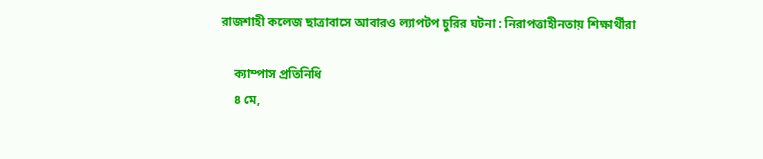রাজশাহী কলেজ ছাত্রাবাসে আবারও ল্যাপটপ চুরির ঘটনা : নিরাপত্তাহীনতায় শিক্ষার্থীরা

    ক্যাম্পাস প্রতিনিধি
    ৪ মে,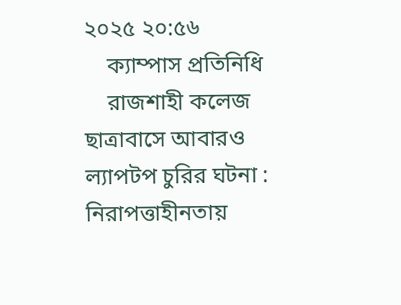২০২৫ ২০:৫৬
    ক্যাম্পাস প্রতিনিধি
    রাজশাহী কলেজ ছাত্রাবাসে আবারও ল্যাপটপ চুরির ঘটনা : নিরাপত্তাহীনতায়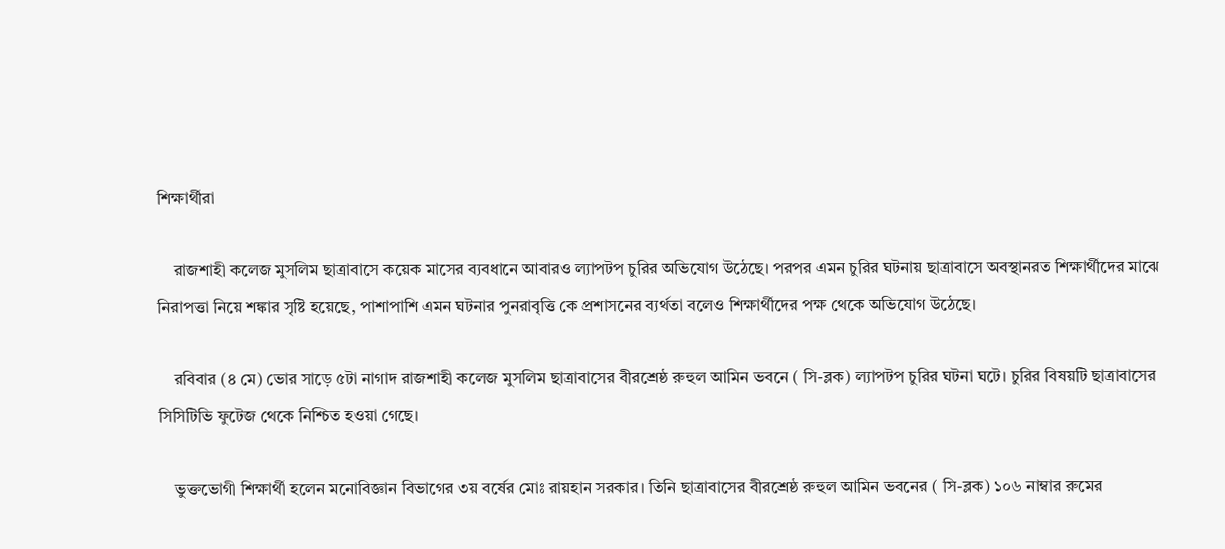শিক্ষার্থীরা

    রাজশাহী কলেজ মুসলিম ছাত্রাবাসে কয়েক মাসের ব্যবধানে আবারও ল্যাপটপ চুরির অভিযোগ উঠেছে। পরপর এমন চুরির ঘটনায় ছাত্রাবাসে অবস্থানরত শিক্ষার্থীদের মাঝে নিরাপত্তা নিয়ে শঙ্কার সৃষ্টি হয়েছে, পাশাপাশি এমন ঘটনার পুনরাবৃত্তি কে প্রশাসনের ব্যর্থতা বলেও শিক্ষার্থীদের পক্ষ থেকে অভিযোগ উঠেছে।

    রবিবার (৪ মে) ভোর সাড়ে ৫টা নাগাদ রাজশাহী কলেজ মুসলিম ছাত্রাবাসের বীরশ্রেষ্ঠ রুহুল আমিন ভবনে ( সি-ব্লক) ল্যাপটপ চুরির ঘটনা ঘটে। চুরির বিষয়টি ছাত্রাবাসের সিসিটিভি ফুটেজ থেকে নিশ্চিত হওয়া গেছে।

    ভুক্তভোগী শিক্ষার্থী হলেন মনোবিজ্ঞান বিভাগের ৩য় বর্ষের মোঃ রায়হান সরকার। তিনি ছাত্রাবাসের বীরশ্রেষ্ঠ রুহুল আমিন ভবনের ( সি-ব্লক) ১০৬ নাম্বার রুমের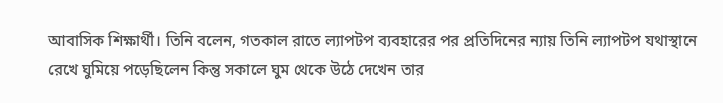আবাসিক শিক্ষার্থী। তিনি বলেন, গতকাল রাতে ল্যাপটপ ব্যবহারের পর প্রতিদিনের ন্যায় তিনি ল্যাপটপ যথাস্থানে রেখে ঘুমিয়ে পড়েছিলেন কিন্তু সকালে ঘুম থেকে উঠে দেখেন তার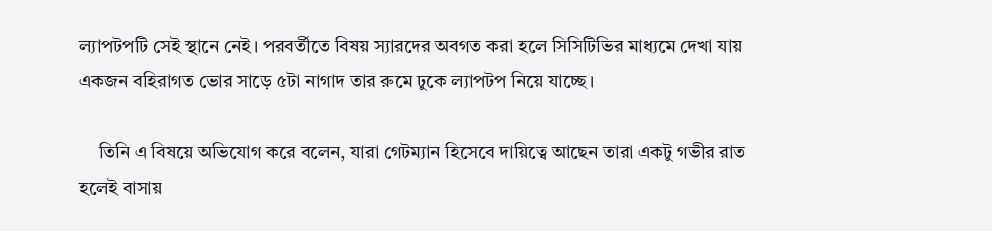ল্যাপটপটি সেই স্থানে নেই। পরবর্তীতে বিষয় স্যারদের অবগত করা হলে সিসিটিভির মাধ্যমে দেখা যায় একজন বহিরাগত ভোর সাড়ে ৫টা নাগাদ তার রুমে ঢুকে ল্যাপটপ নিয়ে যাচ্ছে।

    তিনি এ বিষয়ে অভিযোগ করে বলেন, যারা গেটম্যান হিসেবে দায়িত্বে আছেন তারা একটু গভীর রাত হলেই বাসায়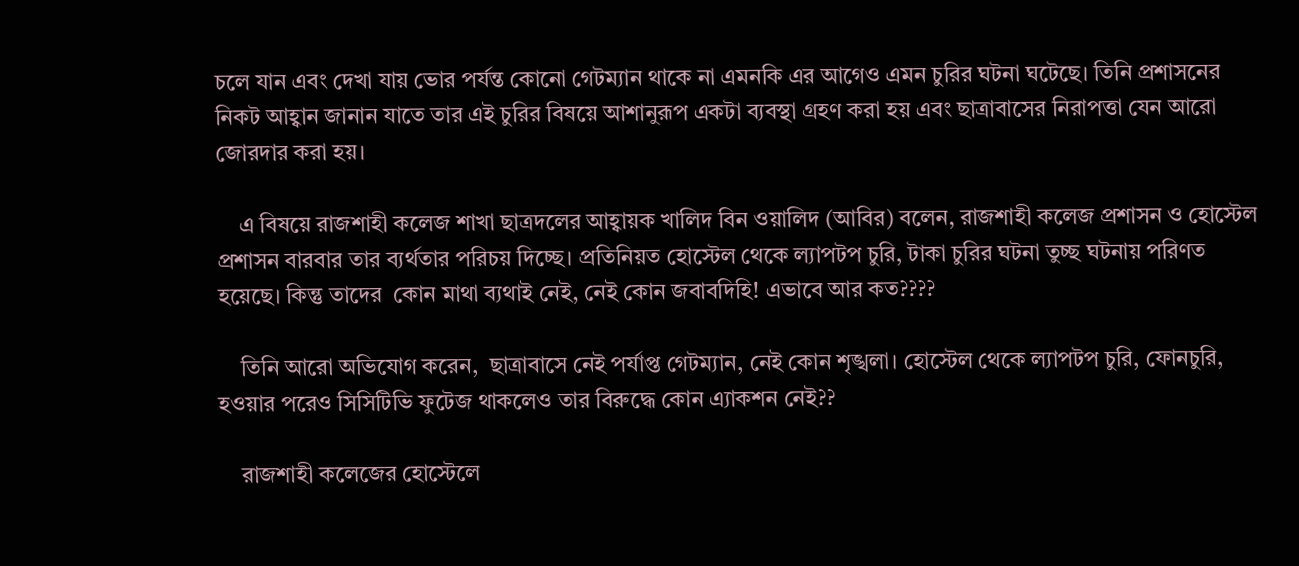চলে যান এবং দেখা যায় ভোর পর্যন্ত কোনো গেটম্যান থাকে না এমনকি এর আগেও এমন চুরির ঘটনা ঘটেছে। তিনি প্রশাসনের নিকট আহ্বান জানান যাতে তার এই চুরির বিষয়ে আশানুরূপ একটা ব্যবস্থা গ্রহণ করা হয় এবং ছাত্রাবাসের নিরাপত্তা যেন আরো জোরদার করা হয়।

    এ বিষয়ে রাজশাহী কলেজ শাখা ছাত্রদলের আহ্বায়ক খালিদ বিন ওয়ালিদ (আবির) বলেন, রাজশাহী কলেজ প্রশাসন ও হোস্টেল প্রশাসন বারবার তার ব্যর্থতার পরিচয় দিচ্ছে। প্রতিনিয়ত হোস্টেল থেকে ল্যাপটপ চুরি, টাকা চুরির ঘটনা তুচ্ছ ঘটনায় পরিণত হয়েছে। কিন্তু তাদের  কোন মাথা ব্যথাই নেই, নেই কোন জবাবদিহি! এভাবে আর কত????

    তিনি আরো অভিযোগ করেন,  ছাত্রাবাসে নেই পর্যাপ্ত গেটম্যান, নেই কোন শৃঙ্খলা। হোস্টেল থেকে ল্যাপটপ চুরি, ফোনচুরি, হওয়ার পরেও সিসিটিভি ফুটেজ থাকলেও তার বিরুদ্ধে কোন এ্যাকশন নেই??

    রাজশাহী কলেজের হোস্টেলে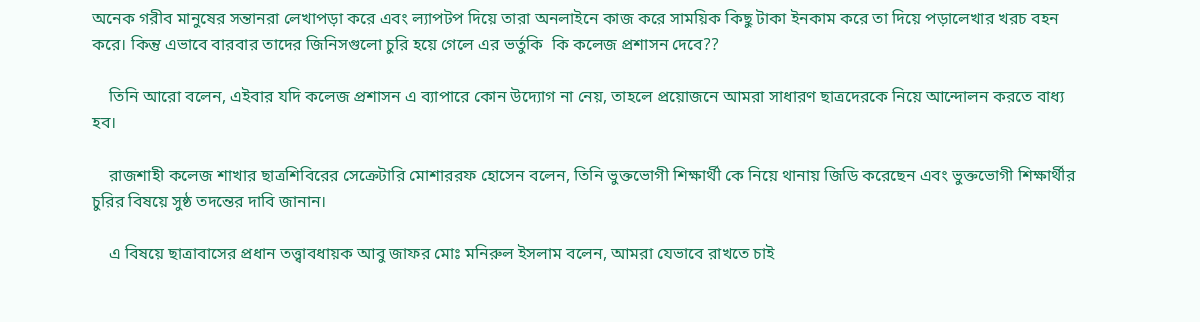অনেক গরীব মানুষের সন্তানরা লেখাপড়া করে এবং ল্যাপটপ দিয়ে তারা অনলাইনে কাজ করে সাময়িক কিছু টাকা ইনকাম করে তা দিয়ে পড়ালেখার খরচ বহন করে। কিন্তু এভাবে বারবার তাদের জিনিসগুলো চুরি হয়ে গেলে এর ভর্তুকি  কি কলেজ প্রশাসন দেবে??

    তিনি আরো বলেন, এইবার যদি কলেজ প্রশাসন এ ব্যাপারে কোন উদ্যোগ না নেয়, তাহলে প্রয়োজনে আমরা সাধারণ ছাত্রদেরকে নিয়ে আন্দোলন করতে বাধ্য হব।

    রাজশাহী কলেজ শাখার ছাত্রশিবিরের সেক্রেটারি মোশাররফ হোসেন বলেন, তিনি ভুক্তভোগী শিক্ষার্থী কে নিয়ে থানায় জিডি করেছেন এবং ভুক্তভোগী শিক্ষার্থীর চুরির বিষয়ে সুষ্ঠ তদন্তের দাবি জানান।

    এ বিষয়ে ছাত্রাবাসের প্রধান তত্ত্বাবধায়ক আবু জাফর মোঃ মনিরুল ইসলাম বলেন, আমরা যেভাবে রাখতে চাই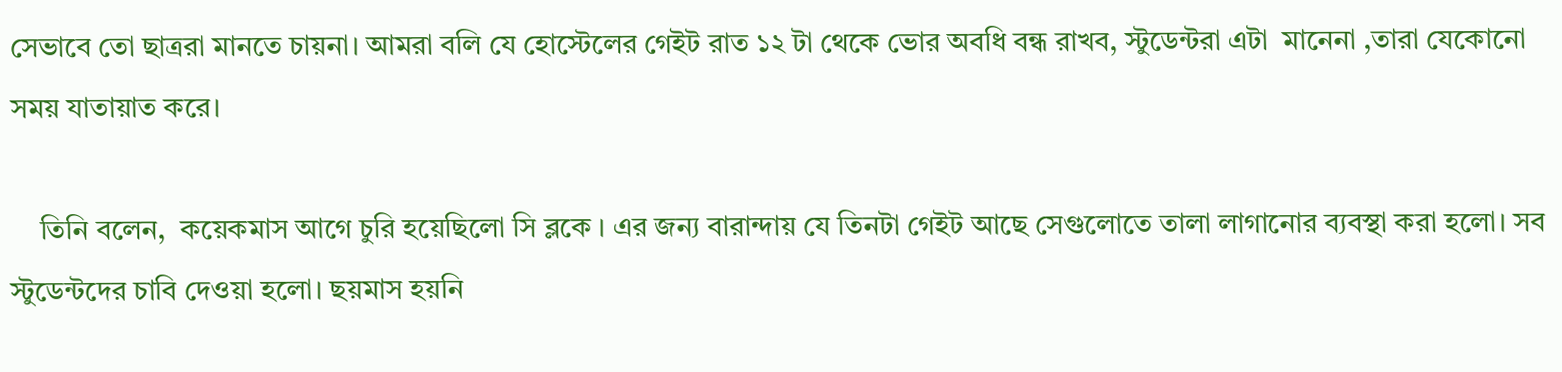সেভাবে তো ছাত্ররা মানতে চায়না। আমরা বলি যে হোস্টেলের গেইট রাত ১২ টা থেকে ভোর অবধি বন্ধ রাখব, স্টুডেন্টরা এটা  মানেনা ,তারা যেকোনো সময় যাতায়াত করে।

    তিনি বলেন,  কয়েকমাস আগে চুরি হয়েছিলো সি ব্লকে । এর জন্য বারান্দায় যে তিনটা গেইট আছে সেগুলোতে তালা লাগানোর ব্যবস্থা করা হলো। সব স্টুডেন্টদের চাবি দেওয়া হলো। ছয়মাস হয়নি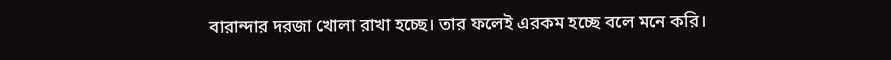বারান্দার দরজা খোলা রাখা হচ্ছে। তার ফলেই এরকম হচ্ছে বলে মনে করি।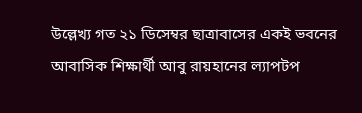উল্লেখ্য গত ২১ ডিসেম্বর ছাত্রাবাসের একই ভবনের আবাসিক শিক্ষার্থী আবু রায়হানের ল্যাপটপ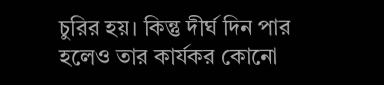চুরির হয়। কিন্তু দীর্ঘ দিন পার হলেও তার কার্যকর কোনো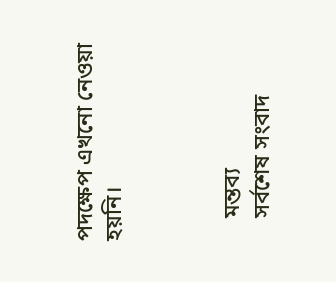পদক্ষেপ এখনো নেওয়া হয়নি।



    মন্তব্য
    সর্বশেষ সংবাদ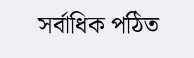সর্বাধিক পঠিত